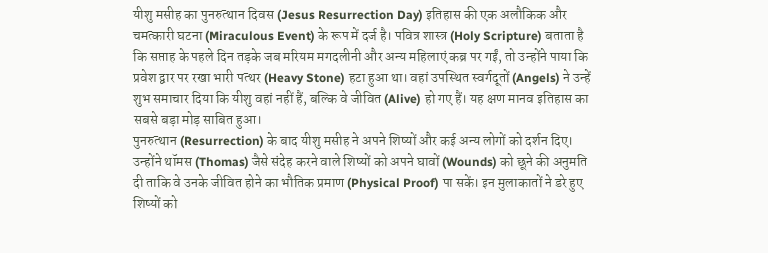यीशु मसीह का पुनरुत्थान दिवस (Jesus Resurrection Day) इतिहास की एक अलौकिक और चमत्कारी घटना (Miraculous Event) के रूप में दर्ज है। पवित्र शास्त्र (Holy Scripture) बताता है कि सप्ताह के पहले दिन तड़के जब मरियम मगदलीनी और अन्य महिलाएं कब्र पर गईं, तो उन्होंने पाया कि प्रवेश द्वार पर रखा भारी पत्थर (Heavy Stone) हटा हुआ था। वहां उपस्थित स्वर्गदूतों (Angels) ने उन्हें शुभ समाचार दिया कि यीशु वहां नहीं हैं, बल्कि वे जीवित (Alive) हो गए हैं। यह क्षण मानव इतिहास का सबसे बड़ा मोड़ साबित हुआ।
पुनरुत्थान (Resurrection) के बाद यीशु मसीह ने अपने शिष्यों और कई अन्य लोगों को दर्शन दिए। उन्होंने थॉमस (Thomas) जैसे संदेह करने वाले शिष्यों को अपने घावों (Wounds) को छूने की अनुमति दी ताकि वे उनके जीवित होने का भौतिक प्रमाण (Physical Proof) पा सकें। इन मुलाकातों ने डरे हुए शिष्यों को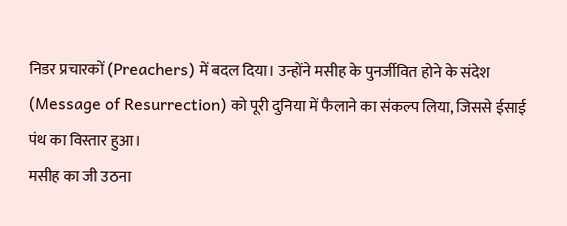निडर प्रचारकों (Preachers) में बदल दिया। उन्होंने मसीह के पुनर्जीवित होने के संदेश (Message of Resurrection) को पूरी दुनिया में फैलाने का संकल्प लिया, जिससे ईसाई पंथ का विस्तार हुआ।
मसीह का जी उठना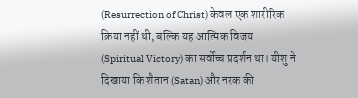(Resurrection of Christ) केवल एक शारीरिक क्रिया नहीं थी, बल्कि यह आत्मिक विजय (Spiritual Victory) का सर्वोच्च प्रदर्शन था। यीशु ने दिखाया कि शैतान (Satan) और नरक की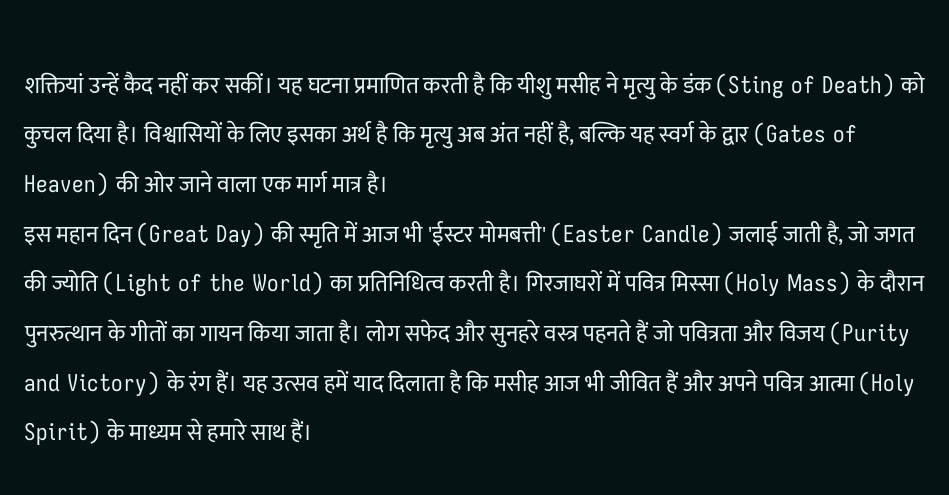शक्तियां उन्हें कैद नहीं कर सकीं। यह घटना प्रमाणित करती है कि यीशु मसीह ने मृत्यु के डंक (Sting of Death) को कुचल दिया है। विश्वासियों के लिए इसका अर्थ है कि मृत्यु अब अंत नहीं है, बल्कि यह स्वर्ग के द्वार (Gates of Heaven) की ओर जाने वाला एक मार्ग मात्र है।
इस महान दिन (Great Day) की स्मृति में आज भी 'ईस्टर मोमबत्ती' (Easter Candle) जलाई जाती है, जो जगत की ज्योति (Light of the World) का प्रतिनिधित्व करती है। गिरजाघरों में पवित्र मिस्सा (Holy Mass) के दौरान पुनरुत्थान के गीतों का गायन किया जाता है। लोग सफेद और सुनहरे वस्त्र पहनते हैं जो पवित्रता और विजय (Purity and Victory) के रंग हैं। यह उत्सव हमें याद दिलाता है कि मसीह आज भी जीवित हैं और अपने पवित्र आत्मा (Holy Spirit) के माध्यम से हमारे साथ हैं।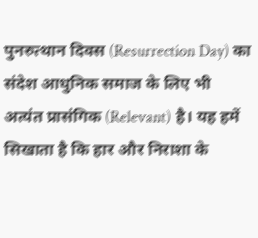पुनरुत्थान दिवस (Resurrection Day) का संदेश आधुनिक समाज के लिए भी अत्यंत प्रासंगिक (Relevant) है। यह हमें सिखाता है कि हार और निराशा के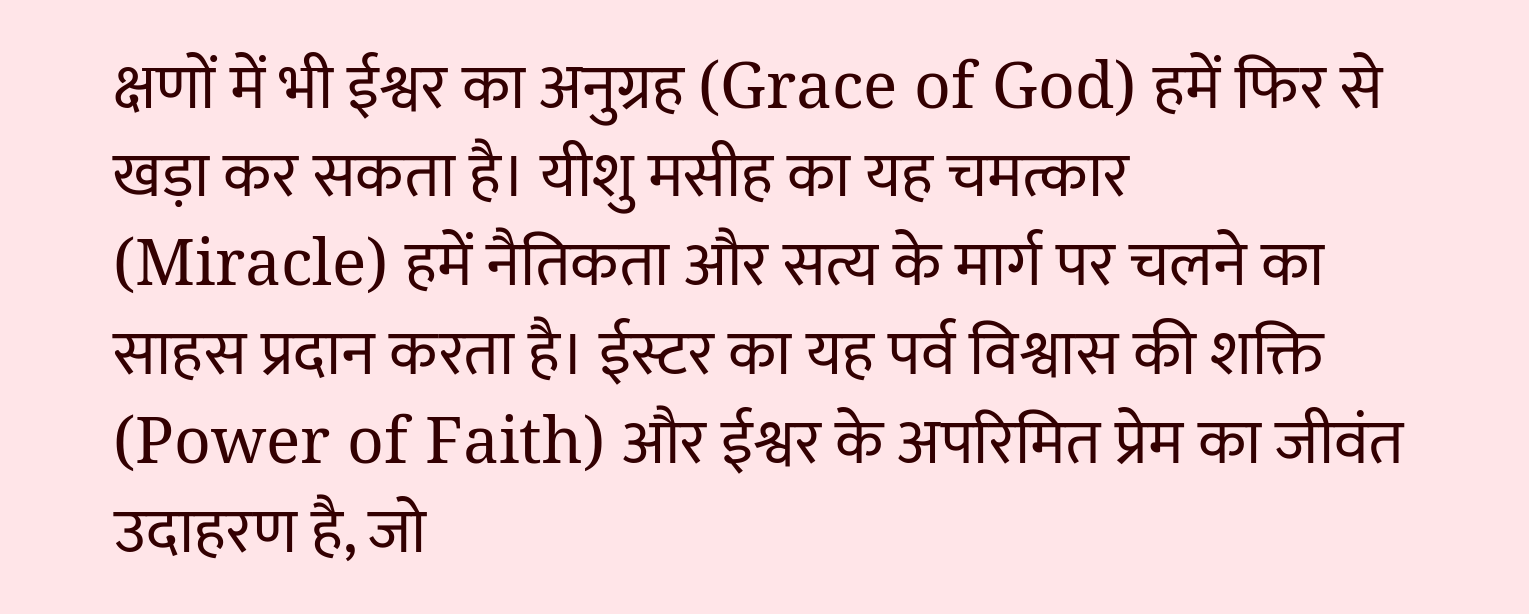क्षणों में भी ईश्वर का अनुग्रह (Grace of God) हमें फिर से खड़ा कर सकता है। यीशु मसीह का यह चमत्कार (Miracle) हमें नैतिकता और सत्य के मार्ग पर चलने का साहस प्रदान करता है। ईस्टर का यह पर्व विश्वास की शक्ति (Power of Faith) और ईश्वर के अपरिमित प्रेम का जीवंत उदाहरण है, जो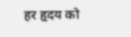हर हृदय को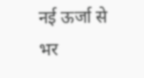नई ऊर्जा से भर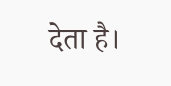देता है।